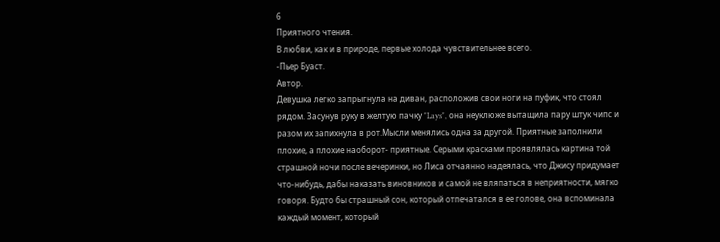6
Приятного чтения.
В любви, как и в природе, первые холода чувствительнее всего.
-Пьер Буаст.
Автор.
Девушка легко запрыгнула на диван, расположив свои ноги на пуфик, что стоял рядом. Засунув руку в желтую пачку "Lays", она неуклюже вытащила пару штук чипс и разом их запихнула в рот.Мысли менялись одна за другой. Приятные заполнили плохие, а плохие наоборот- приятные. Серыми красками проявлялась картина той страшной ночи после вечеринки, но Лиса отчаянно надеялась, что Джису придумает что-нибудь, дабы наказать виновников и самой не вляпаться в неприятности, мягко говоря. Будто бы страшный сон, который отпечатался в ее голове, она вспоминала каждый момент, который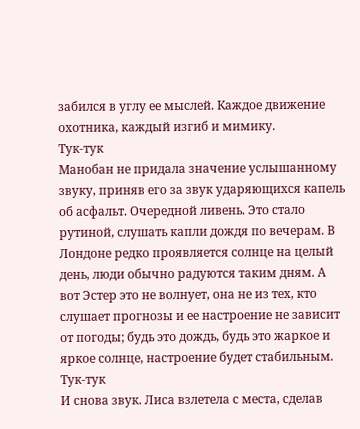забился в углу ее мыслей. Каждое движение охотника, каждый изгиб и мимику.
Тук-тук
Манобан не придала значение услышанному звуку, приняв его за звук ударяющихся капель об асфальт. Очередной ливень. Это стало рутиной, слушать капли дождя по вечерам. В Лондоне редко проявляется солнце на целый день, люди обычно радуются таким дням. А вот Эстер это не волнует, она не из тех, кто слушает прогнозы и ее настроение не зависит от погоды; будь это дождь, будь это жаркое и яркое солнце, настроение будет стабильным.
Тук-тук
И снова звук. Лиса взлетела с места, сделав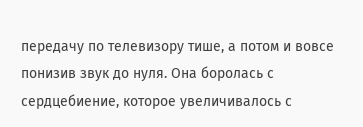передачу по телевизору тише, а потом и вовсе понизив звук до нуля. Она боролась с сердцебиение, которое увеличивалось с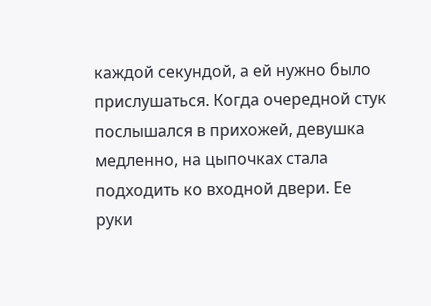каждой секундой, а ей нужно было прислушаться. Когда очередной стук послышался в прихожей, девушка медленно, на цыпочках стала подходить ко входной двери. Ее руки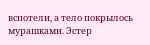вспотели, а тело покрылось мурашками. Эстер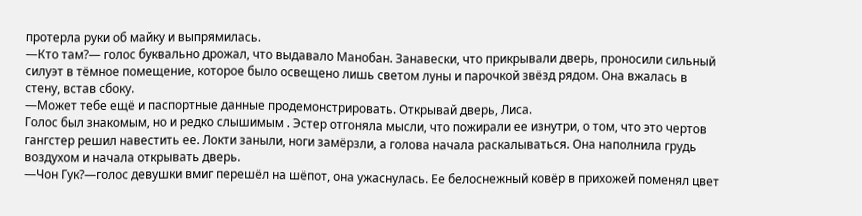протерла руки об майку и выпрямилась.
—Кто там?— голос буквально дрожал, что выдавало Манобан. Занавески, что прикрывали дверь, проносили сильный силуэт в тёмное помещение, которое было освещено лишь светом луны и парочкой звёзд рядом. Она вжалась в стену, встав сбоку.
—Может тебе ещё и паспортные данные продемонстрировать. Открывай дверь, Лиса.
Голос был знакомым, но и редко слышимым . Эстер отгоняла мысли, что пожирали ее изнутри, о том, что это чертов гангстер решил навестить ее. Локти заныли, ноги замёрзли, а голова начала раскалываться. Она наполнила грудь воздухом и начала открывать дверь.
—Чон Гук?—голос девушки вмиг перешёл на шёпот, она ужаснулась. Ее белоснежный ковёр в прихожей поменял цвет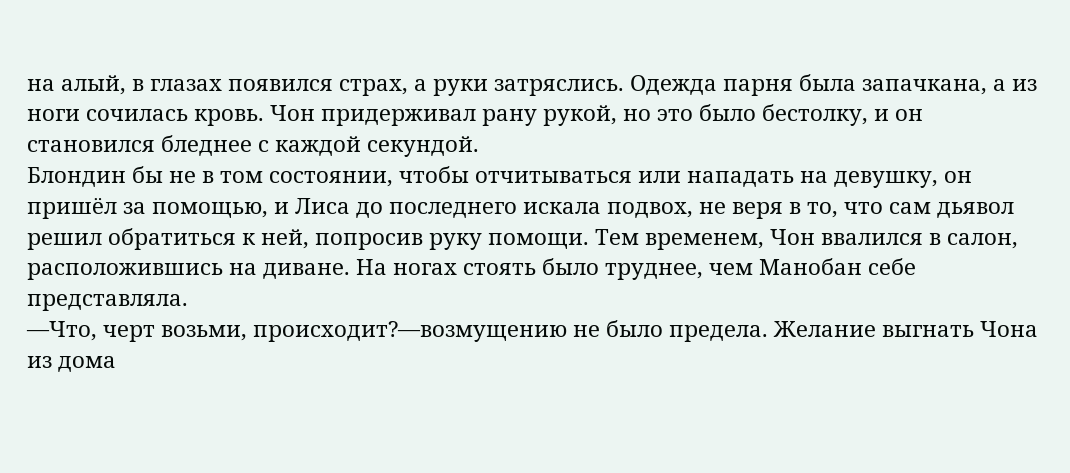на алый, в глазах появился страх, а руки затряслись. Одежда парня была запачкана, а из ноги сочилась кровь. Чон придерживал рану рукой, но это было бестолку, и он становился бледнее с каждой секундой.
Блондин бы не в том состоянии, чтобы отчитываться или нападать на девушку, он пришёл за помощью, и Лиса до последнего искала подвох, не веря в то, что сам дьявол решил обратиться к ней, попросив руку помощи. Тем временем, Чон ввалился в салон, расположившись на диване. На ногах стоять было труднее, чем Манобан себе представляла.
—Что, черт возьми, происходит?—возмущению не было предела. Желание выгнать Чона из дома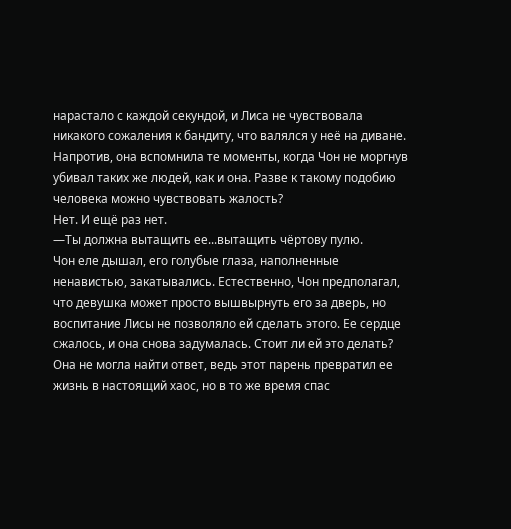нарастало с каждой секундой, и Лиса не чувствовала никакого сожаления к бандиту, что валялся у неё на диване. Напротив, она вспомнила те моменты, когда Чон не моргнув убивал таких же людей, как и она. Разве к такому подобию человека можно чувствовать жалость?
Нет. И ещё раз нет.
—Ты должна вытащить ее...вытащить чёртову пулю.
Чон еле дышал, его голубые глаза, наполненные ненавистью, закатывались. Естественно, Чон предполагал, что девушка может просто вышвырнуть его за дверь, но воспитание Лисы не позволяло ей сделать этого. Ее сердце сжалось, и она снова задумалась. Стоит ли ей это делать? Она не могла найти ответ, ведь этот парень превратил ее жизнь в настоящий хаос, но в то же время спас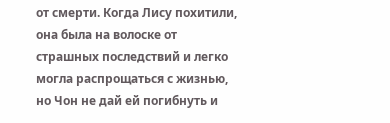от смерти. Когда Лису похитили, она была на волоске от страшных последствий и легко могла распрощаться с жизнью, но Чон не дай ей погибнуть и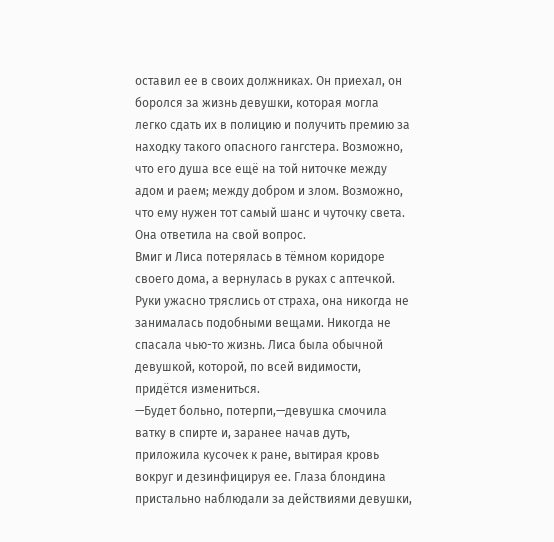оставил ее в своих должниках. Он приехал, он боролся за жизнь девушки, которая могла легко сдать их в полицию и получить премию за находку такого опасного гангстера. Возможно, что его душа все ещё на той ниточке между адом и раем; между добром и злом. Возможно, что ему нужен тот самый шанс и чуточку света.
Она ответила на свой вопрос.
Вмиг и Лиса потерялась в тёмном коридоре своего дома, а вернулась в руках с аптечкой. Руки ужасно тряслись от страха, она никогда не занималась подобными вещами. Никогда не спасала чью-то жизнь. Лиса была обычной девушкой, которой, по всей видимости, придётся измениться.
—Будет больно, потерпи,—девушка смочила ватку в спирте и, заранее начав дуть, приложила кусочек к ране, вытирая кровь вокруг и дезинфицируя ее. Глаза блондина пристально наблюдали за действиями девушки,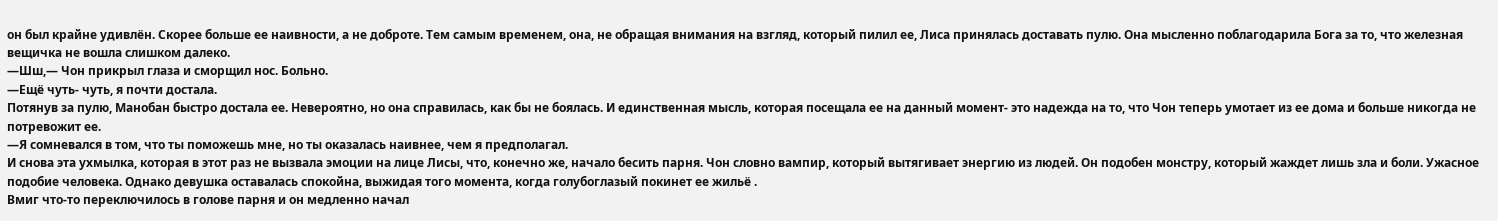он был крайне удивлён. Скорее больше ее наивности, а не доброте. Тем самым временем, она, не обращая внимания на взгляд, который пилил ее, Лиса принялась доставать пулю. Она мысленно поблагодарила Бога за то, что железная вещичка не вошла слишком далеко.
—Шш,— Чон прикрыл глаза и сморщил нос. Больно.
—Ещё чуть- чуть, я почти достала.
Потянув за пулю, Манобан быстро достала ее. Невероятно, но она справилась, как бы не боялась. И единственная мысль, которая посещала ее на данный момент- это надежда на то, что Чон теперь умотает из ее дома и больше никогда не потревожит ее.
—Я сомневался в том, что ты поможешь мне, но ты оказалась наивнее, чем я предполагал.
И снова эта ухмылка, которая в этот раз не вызвала эмоции на лице Лисы, что, конечно же, начало бесить парня. Чон словно вампир, который вытягивает энергию из людей. Он подобен монстру, который жаждет лишь зла и боли. Ужасное подобие человека. Однако девушка оставалась спокойна, выжидая того момента, когда голубоглазый покинет ее жильё .
Вмиг что-то переключилось в голове парня и он медленно начал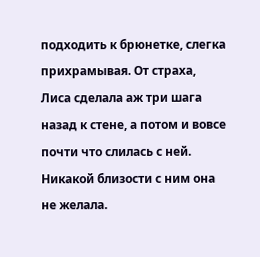подходить к брюнетке, слегка прихрамывая. От страха, Лиса сделала аж три шага назад к стене, а потом и вовсе почти что слилась с ней. Никакой близости с ним она не желала.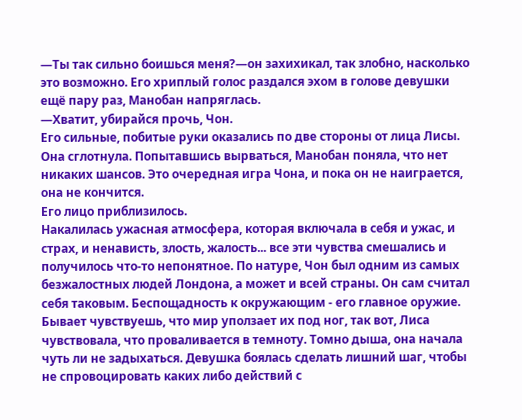—Ты так сильно боишься меня?—он захихикал, так злобно, насколько это возможно. Его хриплый голос раздался эхом в голове девушки ещё пару раз, Манобан напряглась.
—Хватит, убирайся прочь, Чон.
Его сильные, побитые руки оказались по две стороны от лица Лисы. Она сглотнула. Попытавшись вырваться, Манобан поняла, что нет никаких шансов. Это очередная игра Чона, и пока он не наиграется, она не кончится.
Его лицо приблизилось.
Накалилась ужасная атмосфера, которая включала в себя и ужас, и страх, и ненависть, злость, жалость... все эти чувства смешались и получилось что-то непонятное. По натуре, Чон был одним из самых безжалостных людей Лондона, а может и всей страны. Он сам считал себя таковым. Беспощадность к окружающим - его главное оружие.
Бывает чувствуешь, что мир уползает их под ног, так вот, Лиса чувствовала, что проваливается в темноту. Томно дыша, она начала чуть ли не задыхаться. Девушка боялась сделать лишний шаг, чтобы не спровоцировать каких либо действий с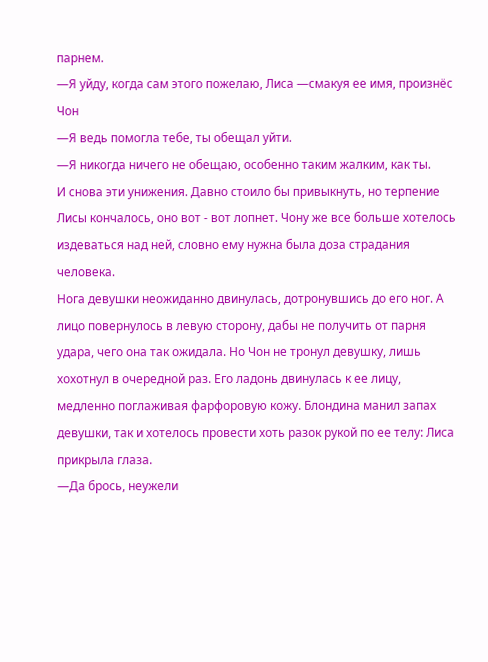парнем.
—Я уйду, когда сам этого пожелаю, Лиса —смакуя ее имя, произнёс Чон
—Я ведь помогла тебе, ты обещал уйти.
—Я никогда ничего не обещаю, особенно таким жалким, как ты.
И снова эти унижения. Давно стоило бы привыкнуть, но терпение Лисы кончалось, оно вот - вот лопнет. Чону же все больше хотелось издеваться над ней, словно ему нужна была доза страдания человека.
Нога девушки неожиданно двинулась, дотронувшись до его ног. А лицо повернулось в левую сторону, дабы не получить от парня удара, чего она так ожидала. Но Чон не тронул девушку, лишь хохотнул в очередной раз. Его ладонь двинулась к ее лицу, медленно поглаживая фарфоровую кожу. Блондина манил запах девушки, так и хотелось провести хоть разок рукой по ее телу: Лиса прикрыла глаза.
—Да брось, неужели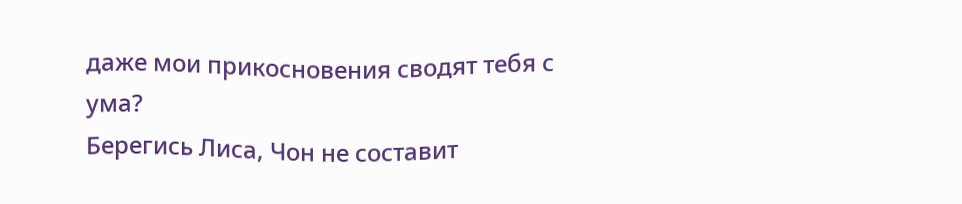даже мои прикосновения сводят тебя с ума?
Берегись Лиса, Чон не составит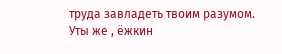труда завладеть твоим разумом.
Уты же , ёжкин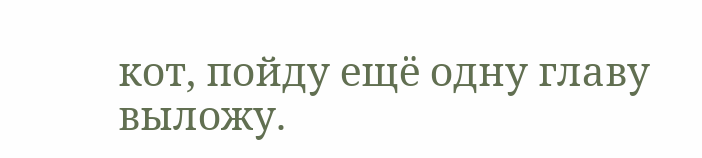кот, пойду ещё одну главу выложу.